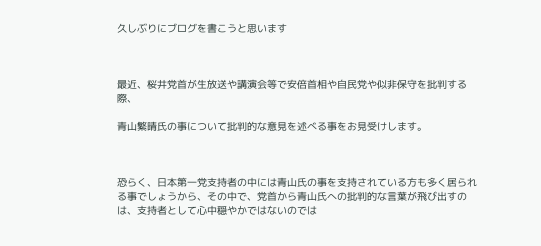久しぶりにブログを書こうと思います



最近、桜井党首が生放送や講演会等で安倍首相や自民党や似非保守を批判する際、

青山繁晴氏の事について批判的な意見を述べる事をお見受けします。



恐らく、日本第一党支持者の中には青山氏の事を支持されている方も多く居られる事でしょうから、その中で、党首から青山氏への批判的な言葉が飛び出すのは、支持者として心中穏やかではないのでは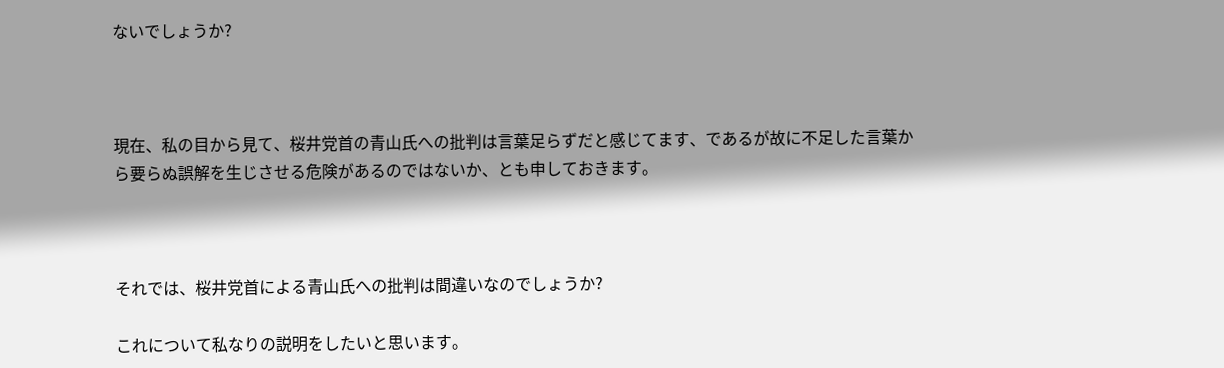ないでしょうか?



現在、私の目から見て、桜井党首の青山氏への批判は言葉足らずだと感じてます、であるが故に不足した言葉から要らぬ誤解を生じさせる危険があるのではないか、とも申しておきます。



それでは、桜井党首による青山氏への批判は間違いなのでしょうか?

これについて私なりの説明をしたいと思います。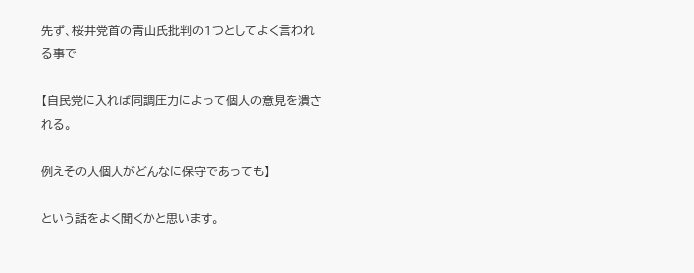先ず、桜井党首の青山氏批判の1つとしてよく言われる事で

【自民党に入れば同調圧力によって個人の意見を潰される。

例えその人個人がどんなに保守であっても】

という話をよく聞くかと思います。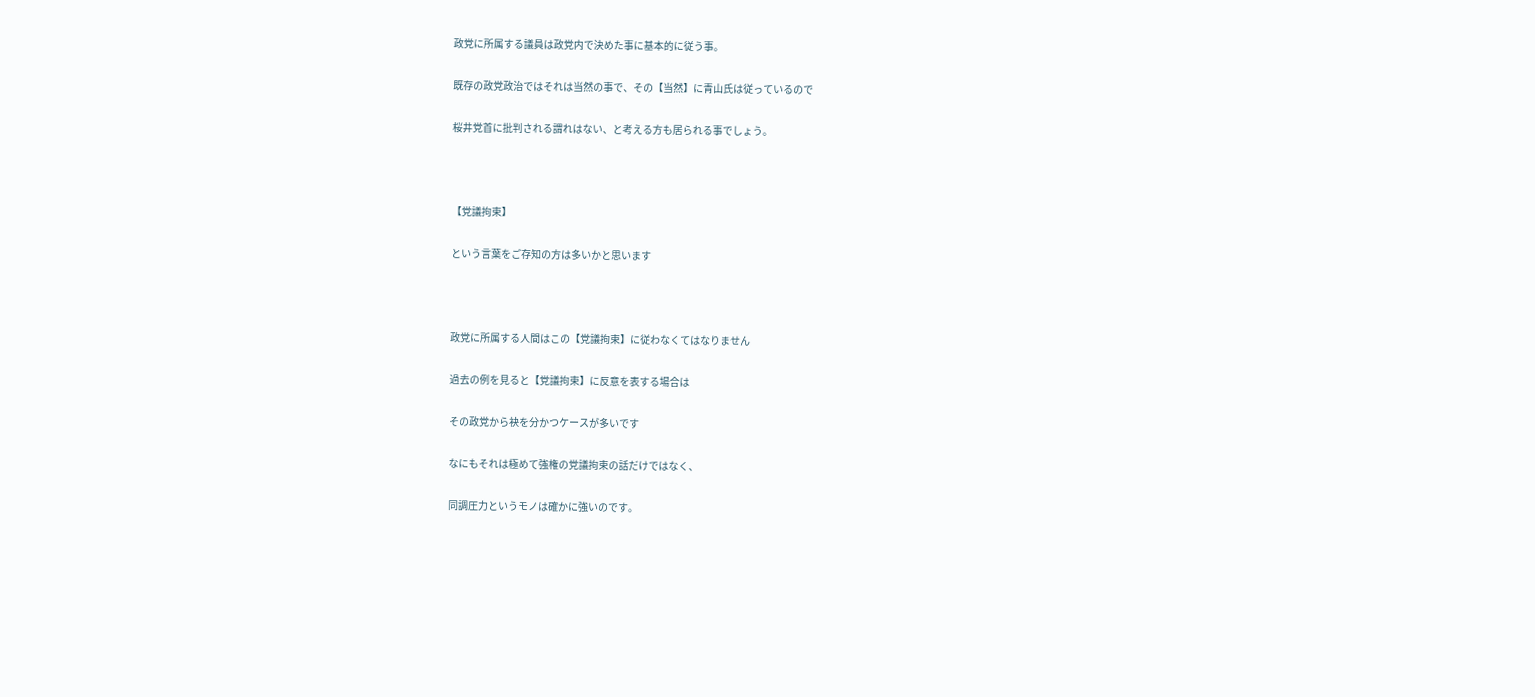政党に所属する議員は政党内で決めた事に基本的に従う事。

既存の政党政治ではそれは当然の事で、その【当然】に青山氏は従っているので

桜井党首に批判される謂れはない、と考える方も居られる事でしょう。



【党議拘束】

という言葉をご存知の方は多いかと思います



政党に所属する人間はこの【党議拘束】に従わなくてはなりません

過去の例を見ると【党議拘束】に反意を表する場合は

その政党から袂を分かつケースが多いです

なにもそれは極めて強権の党議拘束の話だけではなく、

同調圧力というモノは確かに強いのです。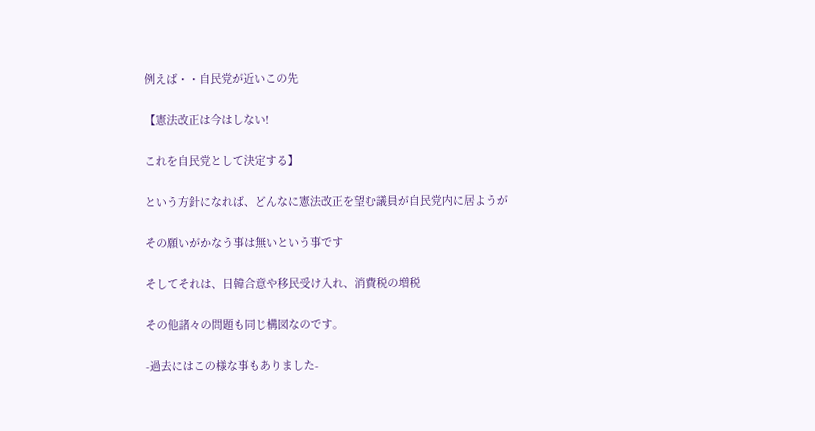例えば・・自民党が近いこの先

【憲法改正は今はしない!

これを自民党として決定する】

という方針になれば、どんなに憲法改正を望む議員が自民党内に居ようが

その願いがかなう事は無いという事です

そしてそれは、日韓合意や移民受け入れ、消費税の増税

その他諸々の問題も同じ構図なのです。

-過去にはこの様な事もありました-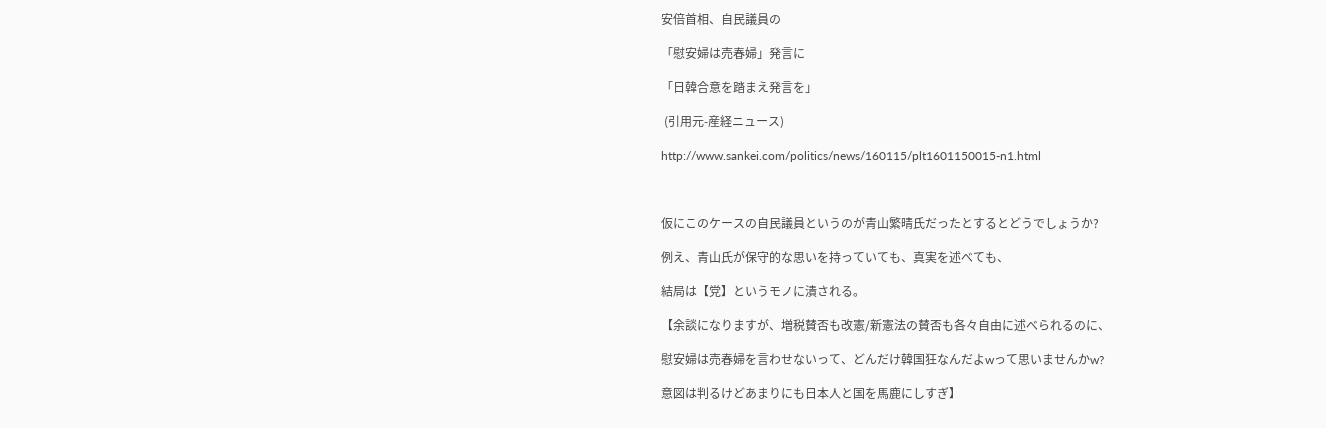安倍首相、自民議員の

「慰安婦は売春婦」発言に

「日韓合意を踏まえ発言を」

 (引用元-産経ニュース)

http://www.sankei.com/politics/news/160115/plt1601150015-n1.html



仮にこのケースの自民議員というのが青山繁晴氏だったとするとどうでしょうか?

例え、青山氏が保守的な思いを持っていても、真実を述べても、

結局は【党】というモノに潰される。

【余談になりますが、増税賛否も改憲/新憲法の賛否も各々自由に述べられるのに、

慰安婦は売春婦を言わせないって、どんだけ韓国狂なんだよwって思いませんかw?

意図は判るけどあまりにも日本人と国を馬鹿にしすぎ】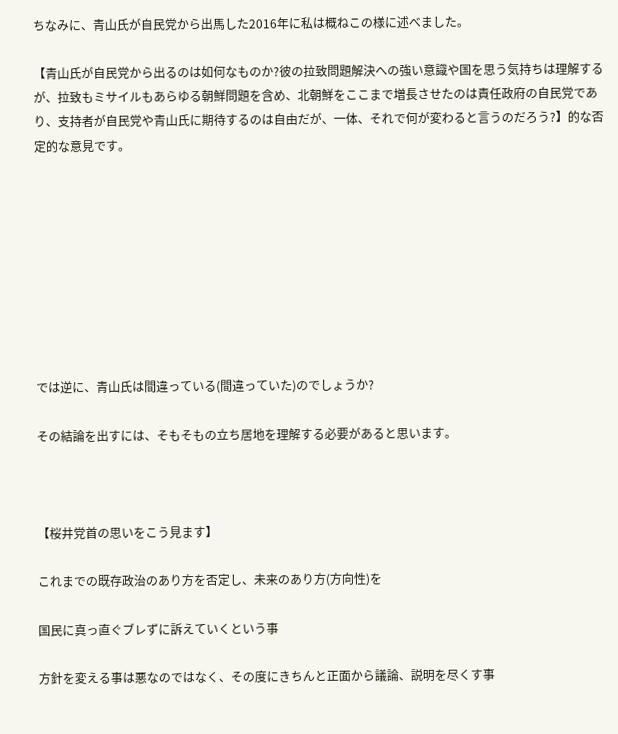ちなみに、青山氏が自民党から出馬した2016年に私は概ねこの様に述べました。

【青山氏が自民党から出るのは如何なものか?彼の拉致問題解決への強い意識や国を思う気持ちは理解するが、拉致もミサイルもあらゆる朝鮮問題を含め、北朝鮮をここまで増長させたのは責任政府の自民党であり、支持者が自民党や青山氏に期待するのは自由だが、一体、それで何が変わると言うのだろう?】的な否定的な意見です。









では逆に、青山氏は間違っている(間違っていた)のでしょうか?

その結論を出すには、そもそもの立ち居地を理解する必要があると思います。



【桜井党首の思いをこう見ます】

これまでの既存政治のあり方を否定し、未来のあり方(方向性)を

国民に真っ直ぐブレずに訴えていくという事

方針を変える事は悪なのではなく、その度にきちんと正面から議論、説明を尽くす事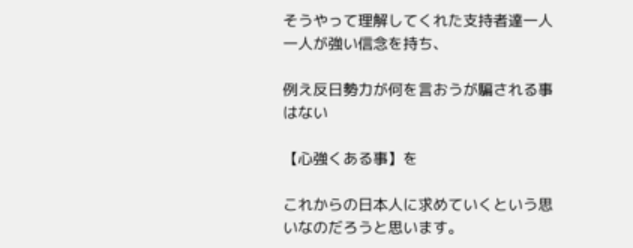そうやって理解してくれた支持者達一人一人が強い信念を持ち、

例え反日勢力が何を言おうが騙される事はない

【心強くある事】を

これからの日本人に求めていくという思いなのだろうと思います。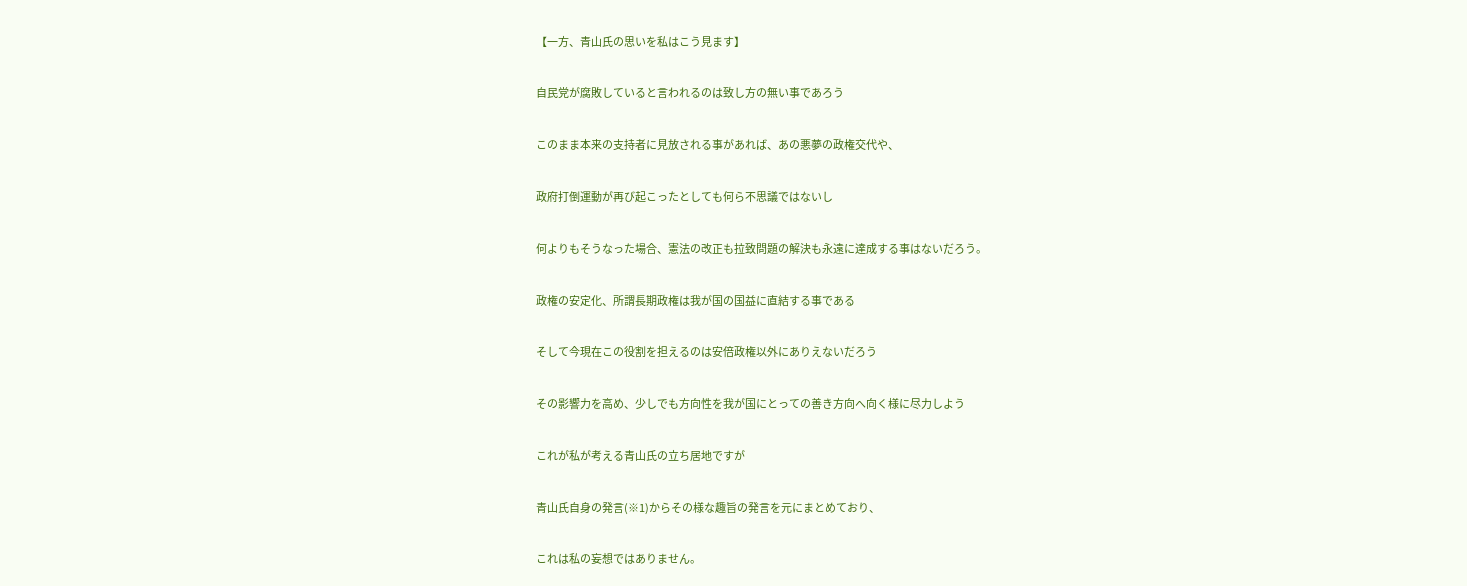【一方、青山氏の思いを私はこう見ます】

自民党が腐敗していると言われるのは致し方の無い事であろう

このまま本来の支持者に見放される事があれば、あの悪夢の政権交代や、

政府打倒運動が再び起こったとしても何ら不思議ではないし

何よりもそうなった場合、憲法の改正も拉致問題の解決も永遠に達成する事はないだろう。

政権の安定化、所謂長期政権は我が国の国益に直結する事である

そして今現在この役割を担えるのは安倍政権以外にありえないだろう

その影響力を高め、少しでも方向性を我が国にとっての善き方向へ向く様に尽力しよう

これが私が考える青山氏の立ち居地ですが

青山氏自身の発言(※1)からその様な趣旨の発言を元にまとめており、

これは私の妄想ではありません。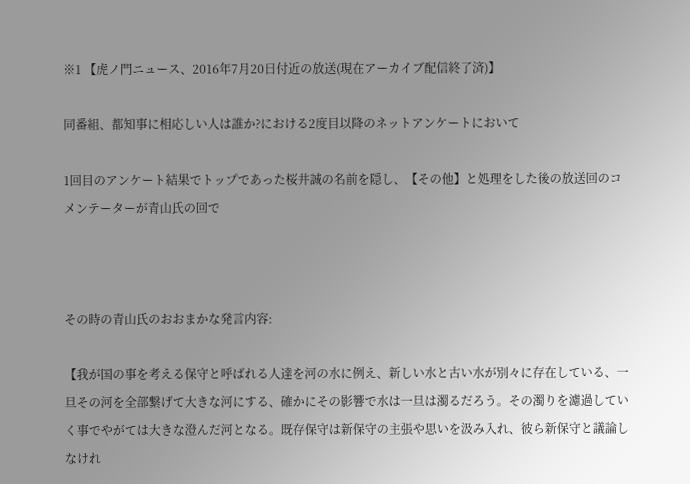※1 【虎ノ門ニュース、2016年7月20日付近の放送(現在アーカイブ配信終了済)】

同番組、都知事に相応しい人は誰か?における2度目以降のネットアンケートにおいて

1回目のアンケート結果でトップであった桜井誠の名前を隠し、【その他】と処理をした後の放送回のコメンテーターが青山氏の回で



その時の青山氏のおおまかな発言内容:

【我が国の事を考える保守と呼ばれる人達を河の水に例え、新しい水と古い水が別々に存在している、一旦その河を全部繋げて大きな河にする、確かにその影響で水は一旦は濁るだろう。その濁りを濾過していく事でやがては大きな澄んだ河となる。既存保守は新保守の主張や思いを汲み入れ、彼ら新保守と議論しなけれ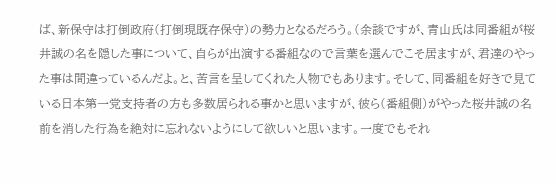ば、新保守は打倒政府(打倒現既存保守)の勢力となるだろう。(余談ですが、青山氏は同番組が桜井誠の名を隠した事について、自らが出演する番組なので言葉を選んでこそ居ますが、君達のやった事は間違っているんだよ。と、苦言を呈してくれた人物でもあります。そして、同番組を好きで見ている日本第一党支持者の方も多数居られる事かと思いますが、彼ら(番組側)がやった桜井誠の名前を消した行為を絶対に忘れないようにして欲しいと思います。一度でもそれ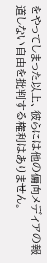をやってしまった以上、彼らには他の偏向メディアの報道しない自由を批判する権利はありません。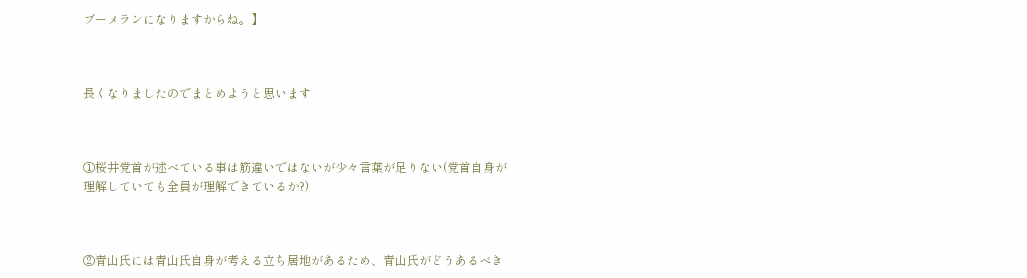ブーメランになりますからね。】



長くなりましたのでまとめようと思います



①桜井党首が述べている事は筋違いではないが少々言葉が足りない(党首自身が理解していても全員が理解できているか?)



②青山氏には青山氏自身が考える立ち居地があるため、青山氏がどうあるべき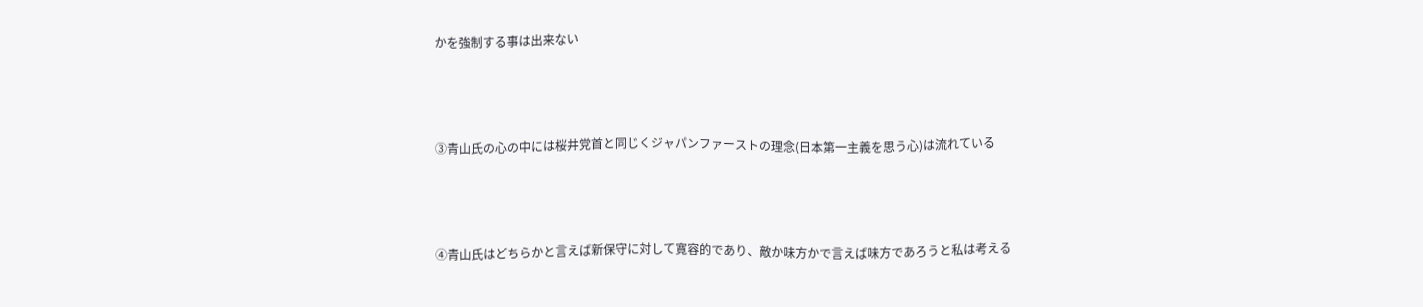かを強制する事は出来ない



③青山氏の心の中には桜井党首と同じくジャパンファーストの理念(日本第一主義を思う心)は流れている



④青山氏はどちらかと言えば新保守に対して寛容的であり、敵か味方かで言えば味方であろうと私は考える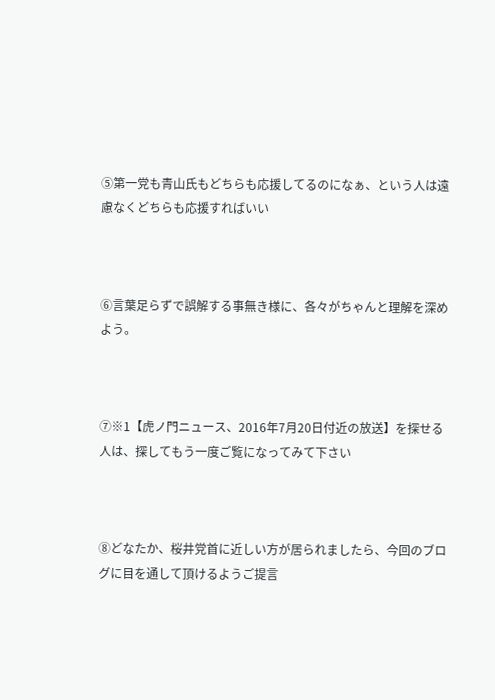⑤第一党も青山氏もどちらも応援してるのになぁ、という人は遠慮なくどちらも応援すればいい



⑥言葉足らずで誤解する事無き様に、各々がちゃんと理解を深めよう。



⑦※1【虎ノ門ニュース、2016年7月20日付近の放送】を探せる人は、探してもう一度ご覧になってみて下さい



⑧どなたか、桜井党首に近しい方が居られましたら、今回のブログに目を通して頂けるようご提言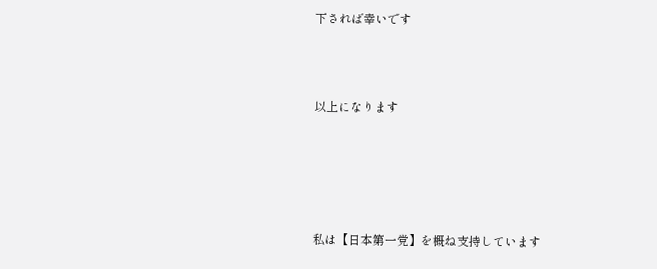下されば幸いです



以上になります





私は【日本第一党】を概ね支持しています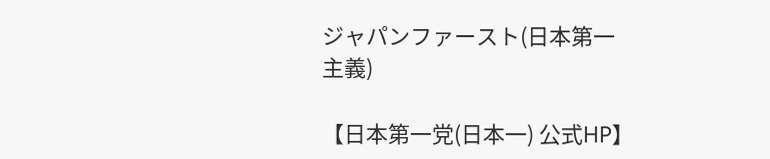ジャパンファースト(日本第一主義)

【日本第一党(日本一) 公式HP】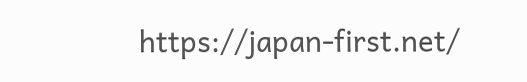https://japan-first.net/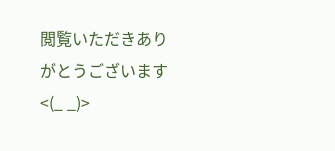閲覧いただきありがとうございます <(_ _)>